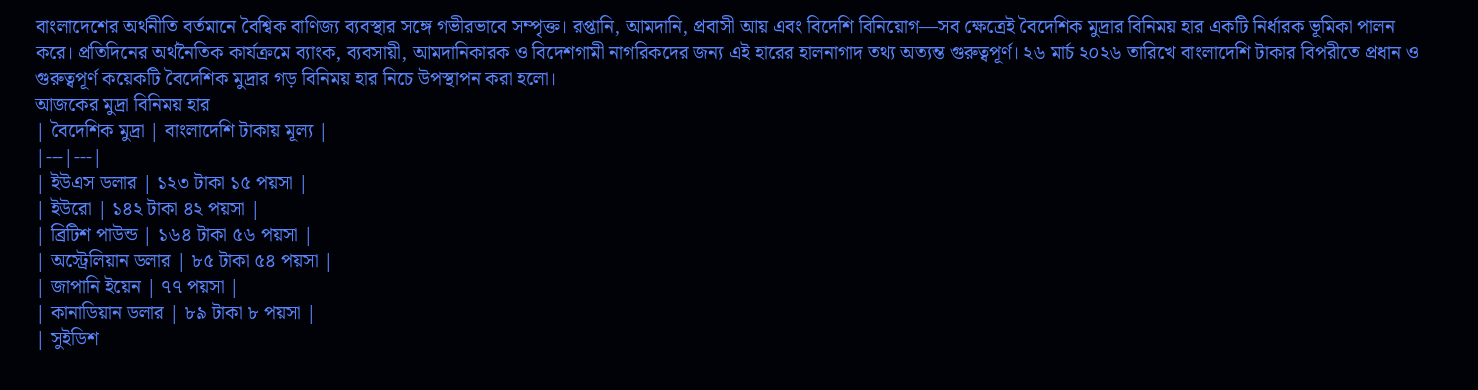বাংলাদেশের অর্থনীতি বর্তমানে বৈশ্বিক বাণিজ্য ব্যবস্থার সঙ্গে গভীরভাবে সম্পৃক্ত। রপ্তানি, আমদানি, প্রবাসী আয় এবং বিদেশি বিনিয়োগ—সব ক্ষেত্রেই বৈদেশিক মুদ্রার বিনিময় হার একটি নির্ধারক ভূমিকা পালন করে। প্রতিদিনের অর্থনৈতিক কার্যক্রমে ব্যাংক, ব্যবসায়ী, আমদানিকারক ও বিদেশগামী নাগরিকদের জন্য এই হারের হালনাগাদ তথ্য অত্যন্ত গুরুত্বপূর্ণ। ২৬ মার্চ ২০২৬ তারিখে বাংলাদেশি টাকার বিপরীতে প্রধান ও গুরুত্বপূর্ণ কয়েকটি বৈদেশিক মুদ্রার গড় বিনিময় হার নিচে উপস্থাপন করা হলো।
আজকের মুদ্রা বিনিময় হার
| বৈদেশিক মুদ্রা | বাংলাদেশি টাকায় মূল্য |
|---|---|
| ইউএস ডলার | ১২৩ টাকা ১৫ পয়সা |
| ইউরো | ১৪২ টাকা ৪২ পয়সা |
| ব্রিটিশ পাউন্ড | ১৬৪ টাকা ৫৬ পয়সা |
| অস্ট্রেলিয়ান ডলার | ৮৫ টাকা ৫৪ পয়সা |
| জাপানি ইয়েন | ৭৭ পয়সা |
| কানাডিয়ান ডলার | ৮৯ টাকা ৮ পয়সা |
| সুইডিশ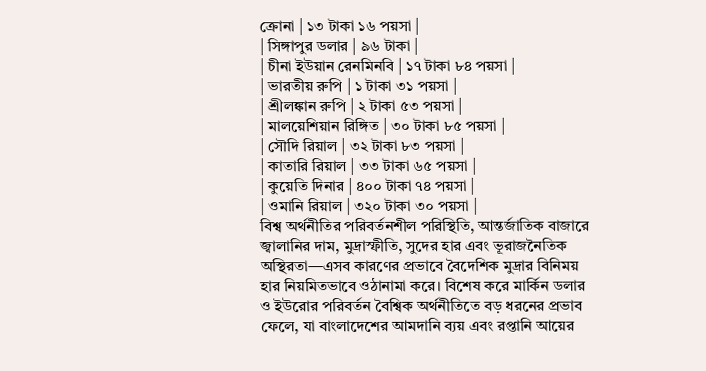ক্রোনা | ১৩ টাকা ১৬ পয়সা |
| সিঙ্গাপুর ডলার | ৯৬ টাকা |
| চীনা ইউয়ান রেনমিনবি | ১৭ টাকা ৮৪ পয়সা |
| ভারতীয় রুপি | ১ টাকা ৩১ পয়সা |
| শ্রীলঙ্কান রুপি | ২ টাকা ৫৩ পয়সা |
| মালয়েশিয়ান রিঙ্গিত | ৩০ টাকা ৮৫ পয়সা |
| সৌদি রিয়াল | ৩২ টাকা ৮৩ পয়সা |
| কাতারি রিয়াল | ৩৩ টাকা ৬৫ পয়সা |
| কুয়েতি দিনার | ৪০০ টাকা ৭৪ পয়সা |
| ওমানি রিয়াল | ৩২০ টাকা ৩০ পয়সা |
বিশ্ব অর্থনীতির পরিবর্তনশীল পরিস্থিতি, আন্তর্জাতিক বাজারে জ্বালানির দাম, মুদ্রাস্ফীতি, সুদের হার এবং ভূরাজনৈতিক অস্থিরতা—এসব কারণের প্রভাবে বৈদেশিক মুদ্রার বিনিময় হার নিয়মিতভাবে ওঠানামা করে। বিশেষ করে মার্কিন ডলার ও ইউরোর পরিবর্তন বৈশ্বিক অর্থনীতিতে বড় ধরনের প্রভাব ফেলে, যা বাংলাদেশের আমদানি ব্যয় এবং রপ্তানি আয়ের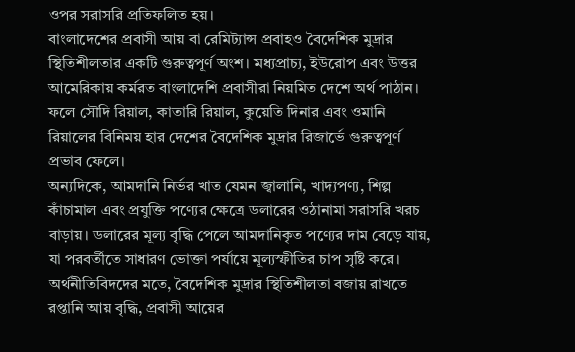ওপর সরাসরি প্রতিফলিত হয়।
বাংলাদেশের প্রবাসী আয় বা রেমিট্যান্স প্রবাহও বৈদেশিক মুদ্রার স্থিতিশীলতার একটি গুরুত্বপূর্ণ অংশ। মধ্যপ্রাচ্য, ইউরোপ এবং উত্তর আমেরিকায় কর্মরত বাংলাদেশি প্রবাসীরা নিয়মিত দেশে অর্থ পাঠান। ফলে সৌদি রিয়াল, কাতারি রিয়াল, কুয়েতি দিনার এবং ওমানি রিয়ালের বিনিময় হার দেশের বৈদেশিক মুদ্রার রিজার্ভে গুরুত্বপূর্ণ প্রভাব ফেলে।
অন্যদিকে, আমদানি নির্ভর খাত যেমন জ্বালানি, খাদ্যপণ্য, শিল্প কাঁচামাল এবং প্রযুক্তি পণ্যের ক্ষেত্রে ডলারের ওঠানামা সরাসরি খরচ বাড়ায়। ডলারের মূল্য বৃদ্ধি পেলে আমদানিকৃত পণ্যের দাম বেড়ে যায়, যা পরবর্তীতে সাধারণ ভোক্তা পর্যায়ে মূল্যস্ফীতির চাপ সৃষ্টি করে।
অর্থনীতিবিদদের মতে, বৈদেশিক মুদ্রার স্থিতিশীলতা বজায় রাখতে রপ্তানি আয় বৃদ্ধি, প্রবাসী আয়ের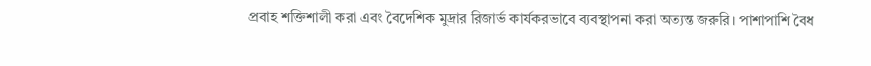প্রবাহ শক্তিশালী করা এবং বৈদেশিক মুদ্রার রিজার্ভ কার্যকরভাবে ব্যবস্থাপনা করা অত্যন্ত জরুরি। পাশাপাশি বৈধ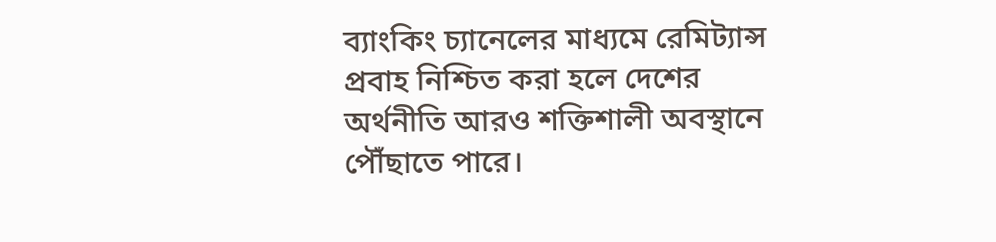ব্যাংকিং চ্যানেলের মাধ্যমে রেমিট্যান্স প্রবাহ নিশ্চিত করা হলে দেশের অর্থনীতি আরও শক্তিশালী অবস্থানে পৌঁছাতে পারে।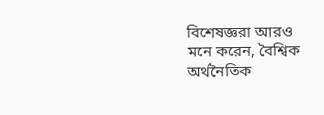বিশেষজ্ঞরা আরও মনে করেন, বৈশ্বিক অর্থনৈতিক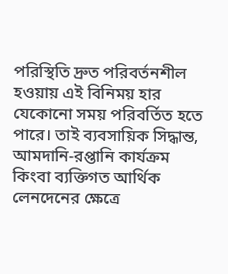পরিস্থিতি দ্রুত পরিবর্তনশীল হওয়ায় এই বিনিময় হার যেকোনো সময় পরিবর্তিত হতে পারে। তাই ব্যবসায়িক সিদ্ধান্ত, আমদানি-রপ্তানি কার্যক্রম কিংবা ব্যক্তিগত আর্থিক লেনদেনের ক্ষেত্রে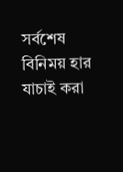সর্বশেষ বিনিময় হার যাচাই করা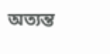অত্যন্ত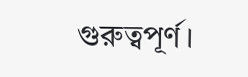গুরুত্বপূর্ণ।